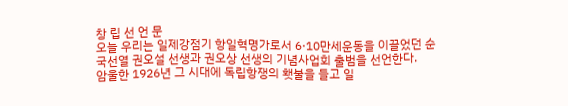창 립 선 언 문
오늘 우리는 일제강점기 항일혁명가로서 6·10만세운동을 이끌었던 순국선열 권오설 선생과 권오상 선생의 기념사업회 출범을 선언한다.
암울한 1926년 그 시대에 독립항쟁의 횃불을 들고 일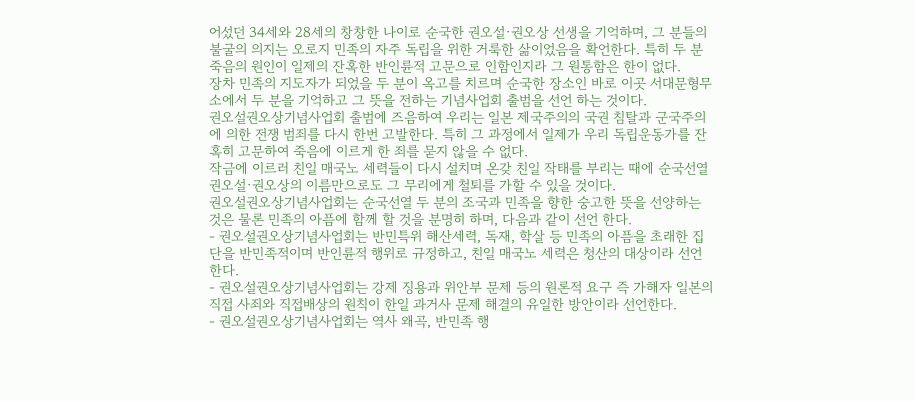어섰던 34세와 28세의 창창한 나이로 순국한 권오설·권오상 선생을 기억하며, 그 분들의 불굴의 의지는 오로지 민족의 자주 독립을 위한 거룩한 삶이었음을 확언한다. 특히 두 분 죽음의 원인이 일제의 잔혹한 반인륜적 고문으로 인함인지라 그 원통함은 한이 없다.
장차 민족의 지도자가 되었을 두 분이 옥고를 치르며 순국한 장소인 바로 이곳 서대문형무소에서 두 분을 기억하고 그 뜻을 전하는 기념사업회 출범을 선언 하는 것이다.
권오설권오상기념사업회 출범에 즈음하여 우리는 일본 제국주의의 국권 침탈과 군국주의에 의한 전쟁 범죄를 다시 한번 고발한다. 특히 그 과정에서 일제가 우리 독립운동가를 잔혹히 고문하여 죽음에 이르게 한 죄를 묻지 않을 수 없다.
작금에 이르러 친일 매국노 세력들이 다시 설치며 온갖 친일 작태를 부리는 때에 순국선열 권오설·권오상의 이름만으로도 그 무리에게 철퇴를 가할 수 있을 것이다.
권오설권오상기념사업회는 순국선열 두 분의 조국과 민족을 향한 숭고한 뜻을 선양하는 것은 물론 민족의 아픔에 함께 할 것을 분명히 하며, 다음과 같이 선언 한다.
- 권오설권오상기념사업회는 반민특위 해산세력, 독재, 학살 등 민족의 아픔을 초래한 집단을 반민족적이며 반인륜적 행위로 규정하고, 친일 매국노 세력은 청산의 대상이라 선언 한다.
- 권오설권오상기념사업회는 강제 징용과 위안부 문제 등의 원론적 요구 즉 가해자 일본의 직접 사죄와 직접배상의 원칙이 한일 과거사 문제 해결의 유일한 방안이라 선언한다.
- 권오설권오상기념사업회는 역사 왜곡, 반민족 행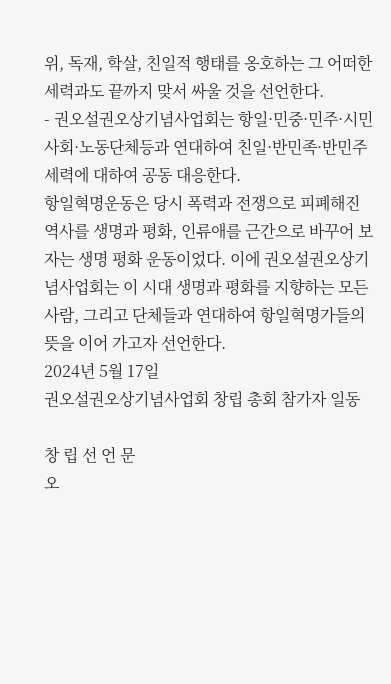위, 독재, 학살, 친일적 행태를 옹호하는 그 어떠한 세력과도 끝까지 맞서 싸울 것을 선언한다.
- 권오설권오상기념사업회는 항일·민중·민주·시민사회·노동단체등과 연대하여 친일·반민족·반민주 세력에 대하여 공동 대응한다.
항일혁명운동은 당시 폭력과 전쟁으로 피폐해진 역사를 생명과 평화, 인류애를 근간으로 바꾸어 보자는 생명 평화 운동이었다. 이에 권오설권오상기념사업회는 이 시대 생명과 평화를 지향하는 모든 사람, 그리고 단체들과 연대하여 항일혁명가들의 뜻을 이어 가고자 선언한다.
2024년 5월 17일
권오설권오상기념사업회 창립 총회 참가자 일동

창 립 선 언 문
오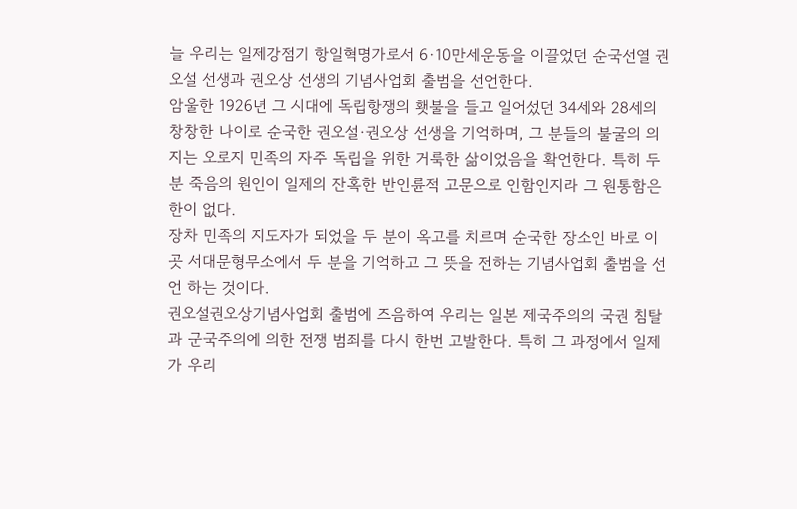늘 우리는 일제강점기 항일혁명가로서 6·10만세운동을 이끌었던 순국선열 권오설 선생과 권오상 선생의 기념사업회 출범을 선언한다.
암울한 1926년 그 시대에 독립항쟁의 횃불을 들고 일어섰던 34세와 28세의 창창한 나이로 순국한 권오설·권오상 선생을 기억하며, 그 분들의 불굴의 의지는 오로지 민족의 자주 독립을 위한 거룩한 삶이었음을 확언한다. 특히 두 분 죽음의 원인이 일제의 잔혹한 반인륜적 고문으로 인함인지라 그 원통함은 한이 없다.
장차 민족의 지도자가 되었을 두 분이 옥고를 치르며 순국한 장소인 바로 이곳 서대문형무소에서 두 분을 기억하고 그 뜻을 전하는 기념사업회 출범을 선언 하는 것이다.
권오설권오상기념사업회 출범에 즈음하여 우리는 일본 제국주의의 국권 침탈과 군국주의에 의한 전쟁 범죄를 다시 한번 고발한다. 특히 그 과정에서 일제가 우리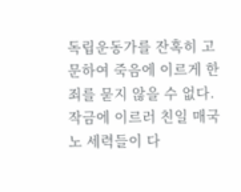독립운동가를 잔혹히 고문하여 죽음에 이르게 한 죄를 묻지 않을 수 없다.
작금에 이르러 친일 매국노 세력들이 다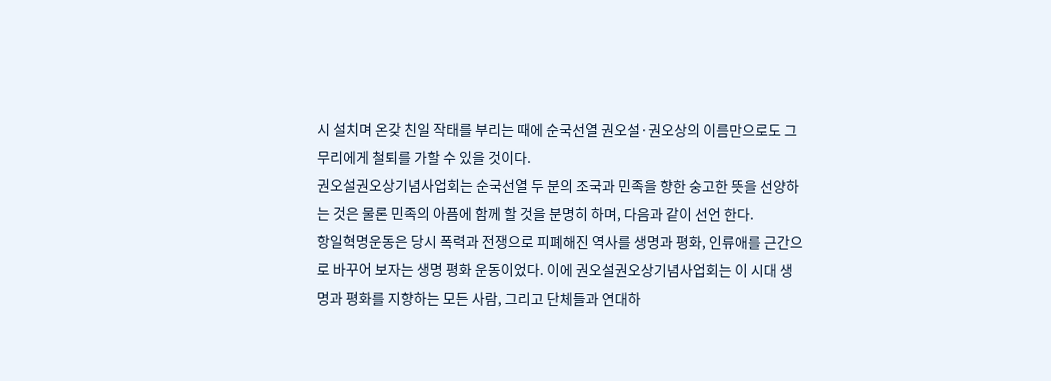시 설치며 온갖 친일 작태를 부리는 때에 순국선열 권오설·권오상의 이름만으로도 그 무리에게 철퇴를 가할 수 있을 것이다.
권오설권오상기념사업회는 순국선열 두 분의 조국과 민족을 향한 숭고한 뜻을 선양하는 것은 물론 민족의 아픔에 함께 할 것을 분명히 하며, 다음과 같이 선언 한다.
항일혁명운동은 당시 폭력과 전쟁으로 피폐해진 역사를 생명과 평화, 인류애를 근간으로 바꾸어 보자는 생명 평화 운동이었다. 이에 권오설권오상기념사업회는 이 시대 생명과 평화를 지향하는 모든 사람, 그리고 단체들과 연대하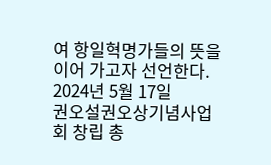여 항일혁명가들의 뜻을 이어 가고자 선언한다.
2024년 5월 17일
권오설권오상기념사업회 창립 총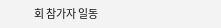회 참가자 일동